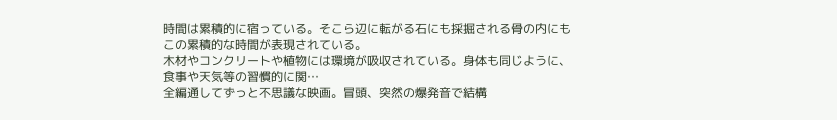時間は累積的に宿っている。そこら辺に転がる石にも採掘される骨の内にもこの累積的な時間が表現されている。
木材やコンクリートや植物には環境が吸収されている。身体も同じように、食事や天気等の習慣的に関…
全編通してずっと不思議な映画。冒頭、突然の爆発音で結構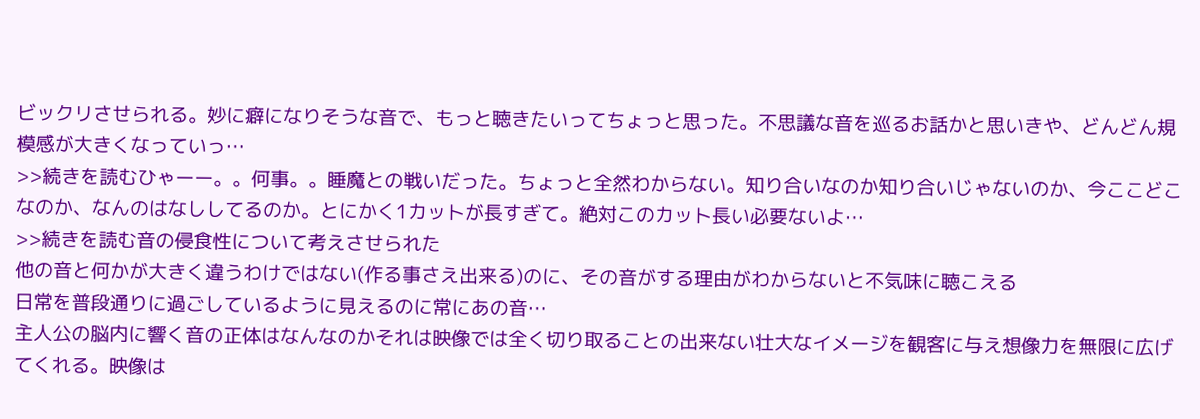ビックリさせられる。妙に癖になりそうな音で、もっと聴きたいってちょっと思った。不思議な音を巡るお話かと思いきや、どんどん規模感が大きくなっていっ…
>>続きを読むひゃーー。。何事。。睡魔との戦いだった。ちょっと全然わからない。知り合いなのか知り合いじゃないのか、今ここどこなのか、なんのはなししてるのか。とにかく1カットが長すぎて。絶対このカット長い必要ないよ…
>>続きを読む音の侵食性について考えさせられた
他の音と何かが大きく違うわけではない(作る事さえ出来る)のに、その音がする理由がわからないと不気味に聴こえる
日常を普段通りに過ごしているように見えるのに常にあの音…
主人公の脳内に響く音の正体はなんなのかそれは映像では全く切り取ることの出来ない壮大なイメージを観客に与え想像力を無限に広げてくれる。映像は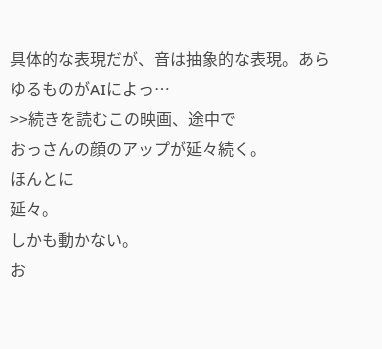具体的な表現だが、音は抽象的な表現。あらゆるものがAIによっ…
>>続きを読むこの映画、途中で
おっさんの顔のアップが延々続く。
ほんとに
延々。
しかも動かない。
お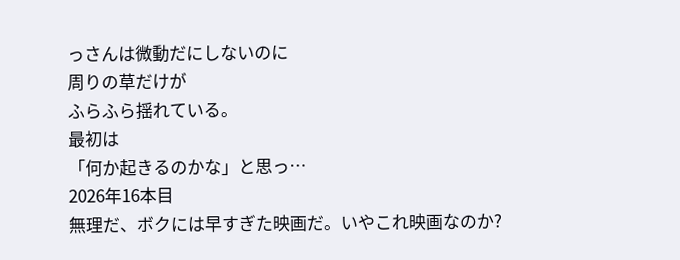っさんは微動だにしないのに
周りの草だけが
ふらふら揺れている。
最初は
「何か起きるのかな」と思っ…
2026年16本目
無理だ、ボクには早すぎた映画だ。いやこれ映画なのか?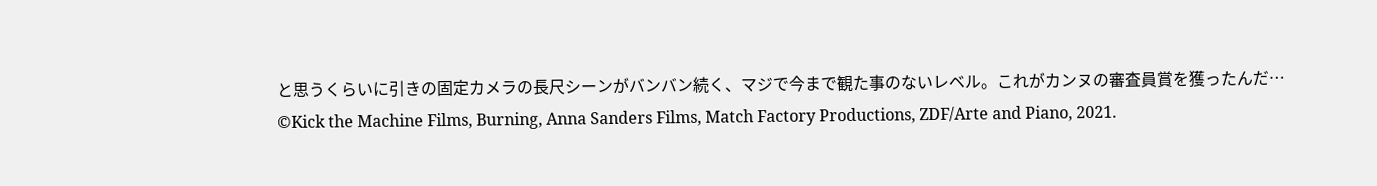と思うくらいに引きの固定カメラの長尺シーンがバンバン続く、マジで今まで観た事のないレベル。これがカンヌの審査員賞を獲ったんだ…
©Kick the Machine Films, Burning, Anna Sanders Films, Match Factory Productions, ZDF/Arte and Piano, 2021.